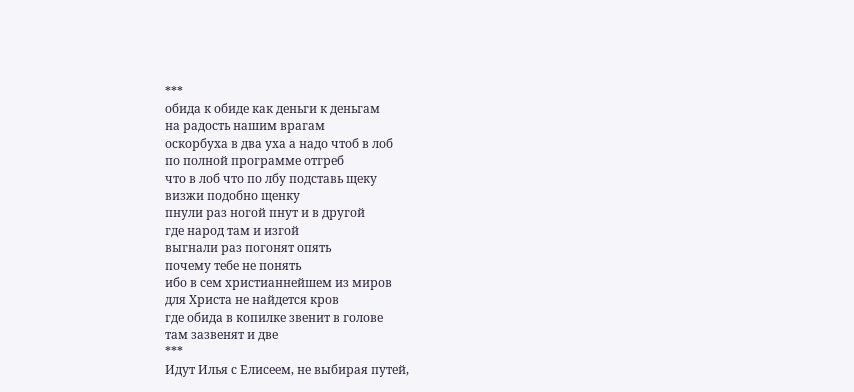***
обида к обиде как деньги к деньгам
на радость нашим врагам
оскорбуха в два уха а надо чтоб в лоб
по полной программе отгреб
что в лоб что по лбу подставь щеку
визжи подобно щенку
пнули раз ногой пнут и в другой
где народ там и изгой
выгнали раз погонят опять
почему тебе не понять
ибо в сем христианнейшем из миров
для Христа не найдется кров
где обида в копилке звенит в голове
там зазвенят и две
***
Идут Илья с Елисеем, не выбирая путей,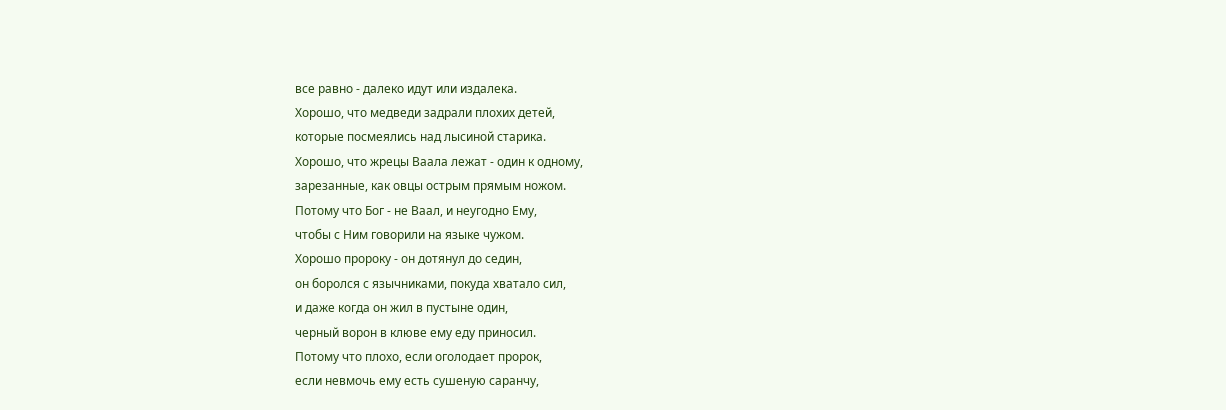все равно - далеко идут или издалека.
Хорошо, что медведи задрали плохих детей,
которые посмеялись над лысиной старика.
Хорошо, что жрецы Ваала лежат - один к одному,
зарезанные, как овцы острым прямым ножом.
Потому что Бог - не Ваал, и неугодно Ему,
чтобы с Ним говорили на языке чужом.
Хорошо пророку - он дотянул до седин,
он боролся с язычниками, покуда хватало сил,
и даже когда он жил в пустыне один,
черный ворон в клюве ему еду приносил.
Потому что плохо, если оголодает пророк,
если невмочь ему есть сушеную саранчу,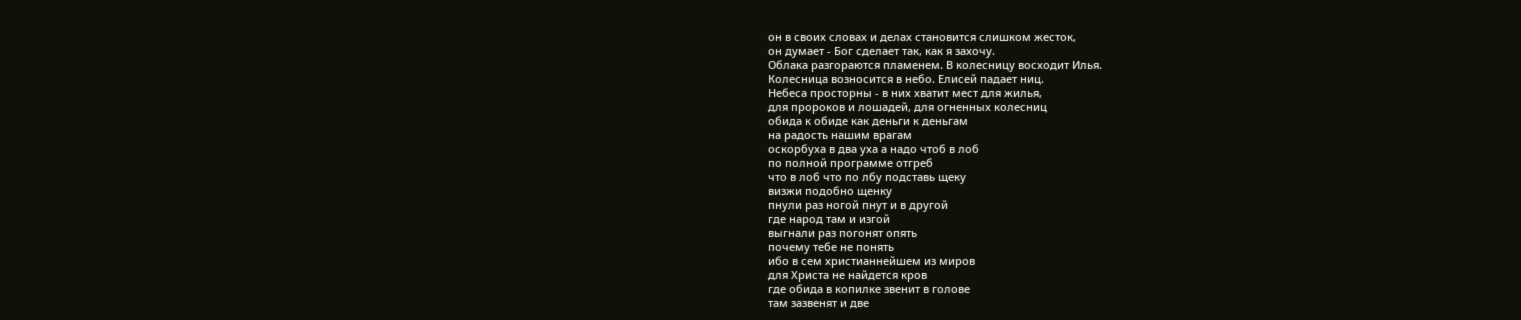он в своих словах и делах становится слишком жесток,
он думает - Бог сделает так, как я захочу.
Облака разгораются пламенем. В колесницу восходит Илья.
Колесница возносится в небо. Елисей падает ниц.
Небеса просторны - в них хватит мест для жилья,
для пророков и лошадей, для огненных колесниц
обида к обиде как деньги к деньгам
на радость нашим врагам
оскорбуха в два уха а надо чтоб в лоб
по полной программе отгреб
что в лоб что по лбу подставь щеку
визжи подобно щенку
пнули раз ногой пнут и в другой
где народ там и изгой
выгнали раз погонят опять
почему тебе не понять
ибо в сем христианнейшем из миров
для Христа не найдется кров
где обида в копилке звенит в голове
там зазвенят и две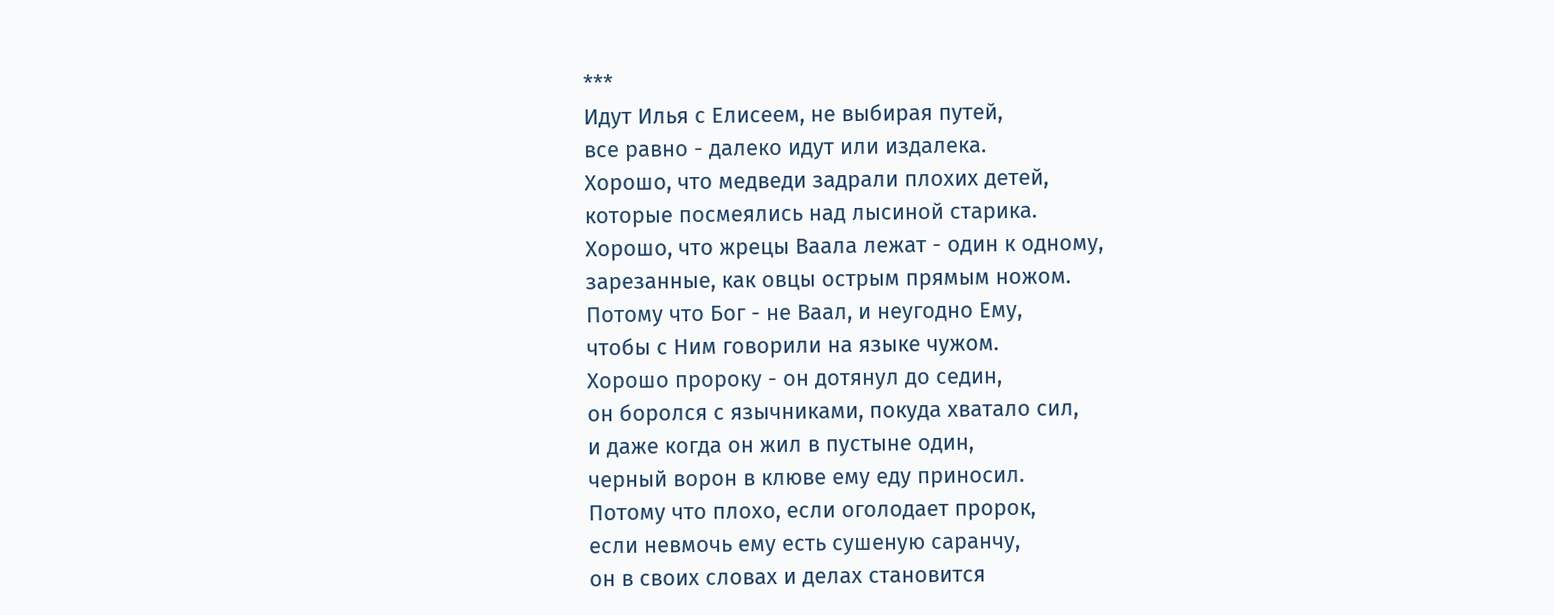***
Идут Илья с Елисеем, не выбирая путей,
все равно - далеко идут или издалека.
Хорошо, что медведи задрали плохих детей,
которые посмеялись над лысиной старика.
Хорошо, что жрецы Ваала лежат - один к одному,
зарезанные, как овцы острым прямым ножом.
Потому что Бог - не Ваал, и неугодно Ему,
чтобы с Ним говорили на языке чужом.
Хорошо пророку - он дотянул до седин,
он боролся с язычниками, покуда хватало сил,
и даже когда он жил в пустыне один,
черный ворон в клюве ему еду приносил.
Потому что плохо, если оголодает пророк,
если невмочь ему есть сушеную саранчу,
он в своих словах и делах становится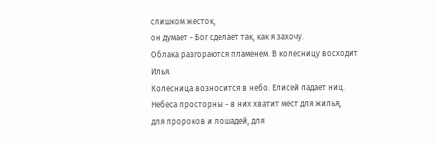слишком жесток,
он думает - Бог сделает так, как я захочу.
Облака разгораются пламенем. В колесницу восходит Илья.
Колесница возносится в небо. Елисей падает ниц.
Небеса просторны - в них хватит мест для жилья,
для пророков и лошадей, для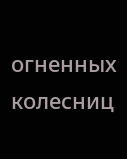огненных колесниц